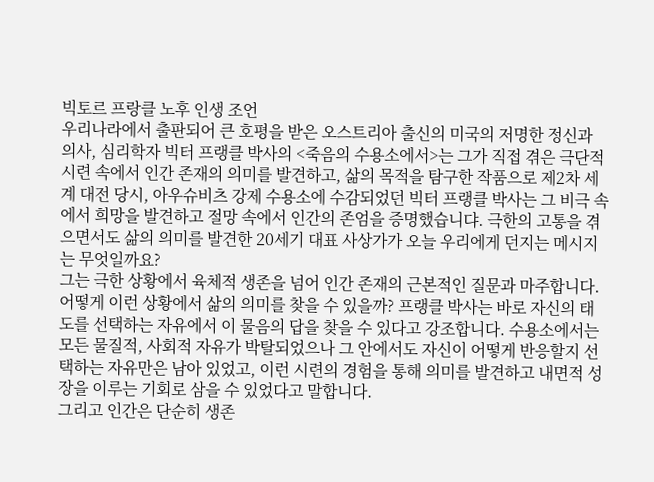빅토르 프랑클 노후 인생 조언
우리나라에서 출판되어 큰 호평을 받은 오스트리아 출신의 미국의 저명한 정신과 의사, 심리학자 빅터 프랭클 박사의 <죽음의 수용소에서>는 그가 직접 겪은 극단적 시련 속에서 인간 존재의 의미를 발견하고, 삶의 목적을 탐구한 작품으로 제2차 세계 대전 당시, 아우슈비츠 강제 수용소에 수감되었던 빅터 프랭클 박사는 그 비극 속에서 희망을 발견하고 절망 속에서 인간의 존엄을 증명했습니댜. 극한의 고통을 겪으면서도 삶의 의미를 발견한 20세기 대표 사상가가 오늘 우리에게 던지는 메시지는 무엇일까요?
그는 극한 상황에서 육체적 생존을 넘어 인간 존재의 근본적인 질문과 마주합니다. 어떻게 이런 상황에서 삶의 의미를 찾을 수 있을까? 프랭클 박사는 바로 자신의 태도를 선택하는 자유에서 이 물음의 답을 찾을 수 있다고 강조합니다. 수용소에서는 모든 물질적, 사회적 자유가 박탈되었으나 그 안에서도 자신이 어떻게 반응할지 선택하는 자유만은 남아 있었고, 이런 시련의 경험을 통해 의미를 발견하고 내면적 성장을 이루는 기회로 삼을 수 있었다고 말합니다.
그리고 인간은 단순히 생존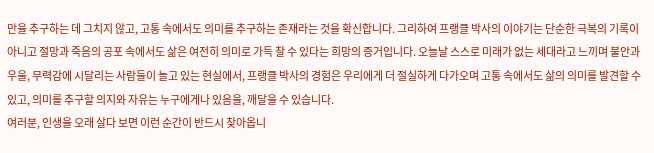만을 추구하는 데 그치지 않고, 고통 속에서도 의미를 추구하는 존재라는 것을 확신합니다. 그리하여 프랭클 박사의 이야기는 단순한 극복의 기록이 아니고 절망과 죽음의 공포 속에서도 삶은 여전히 의미로 가득 찰 수 있다는 희망의 증거입니다. 오늘날 스스로 미래가 없는 세대라고 느끼며 불안과 우울, 무력감에 시달리는 사람들이 늘고 있는 현실에서, 프랭클 박사의 경험은 우리에게 더 절실하게 다가오며 고통 속에서도 삶의 의미를 발견할 수 있고, 의미를 추구할 의지와 자유는 누구에게나 있음을, 깨달을 수 있습니다.
여러분, 인생을 오래 살다 보면 이런 순간이 반드시 찾아옵니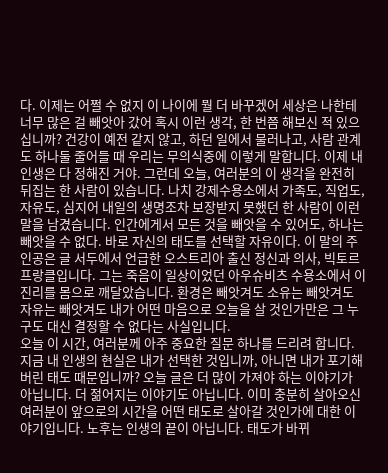다. 이제는 어쩔 수 없지 이 나이에 뭘 더 바꾸겠어 세상은 나한테 너무 많은 걸 빼앗아 갔어 혹시 이런 생각, 한 번쯤 해보신 적 있으십니까? 건강이 예전 같지 않고, 하던 일에서 물러나고, 사람 관계도 하나둘 줄어들 때 우리는 무의식중에 이렇게 말합니다. 이제 내 인생은 다 정해진 거야. 그런데 오늘, 여러분의 이 생각을 완전히 뒤집는 한 사람이 있습니다. 나치 강제수용소에서 가족도, 직업도, 자유도, 심지어 내일의 생명조차 보장받지 못했던 한 사람이 이런 말을 남겼습니다. 인간에게서 모든 것을 빼앗을 수 있어도, 하나는 빼앗을 수 없다. 바로 자신의 태도를 선택할 자유이다. 이 말의 주인공은 글 서두에서 언급한 오스트리아 출신 정신과 의사, 빅토르 프랑클입니다. 그는 죽음이 일상이었던 아우슈비츠 수용소에서 이 진리를 몸으로 깨달았습니다. 환경은 빼앗겨도 소유는 빼앗겨도 자유는 빼앗겨도 내가 어떤 마음으로 오늘을 살 것인가만은 그 누구도 대신 결정할 수 없다는 사실입니다.
오늘 이 시간, 여러분께 아주 중요한 질문 하나를 드리려 합니다. 지금 내 인생의 현실은 내가 선택한 것입니까, 아니면 내가 포기해버린 태도 때문입니까? 오늘 글은 더 많이 가져야 하는 이야기가 아닙니다. 더 젊어지는 이야기도 아닙니다. 이미 충분히 살아오신 여러분이 앞으로의 시간을 어떤 태도로 살아갈 것인가에 대한 이야기입니다. 노후는 인생의 끝이 아닙니다. 태도가 바뀌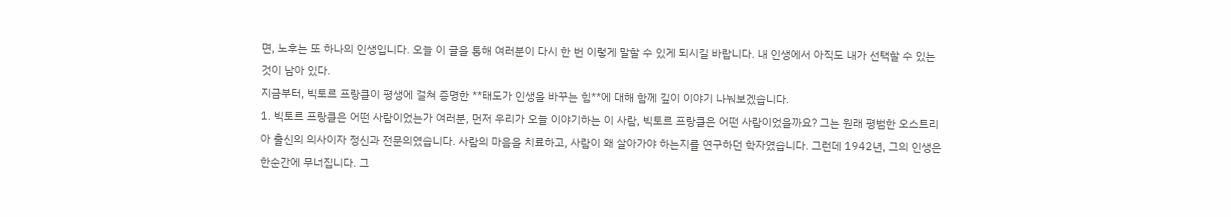면, 노후는 또 하나의 인생입니다. 오늘 이 글을 통해 여러분이 다시 한 번 이렇게 말할 수 있게 되시길 바랍니다. 내 인생에서 아직도 내가 선택할 수 있는 것이 남아 있다.
지금부터, 빅토르 프랑클이 평생에 걸쳐 증명한 **태도가 인생을 바꾸는 힘**에 대해 함께 깊이 이야기 나눠보겠습니다.
1. 빅토르 프랑클은 어떤 사람이었는가 여러분, 먼저 우리가 오늘 이야기하는 이 사람, 빅토르 프랑클은 어떤 사람이었을까요? 그는 원래 평범한 오스트리아 출신의 의사이자 정신과 전문의였습니다. 사람의 마음을 치료하고, 사람이 왜 살아가야 하는지를 연구하던 학자였습니다. 그런데 1942년, 그의 인생은 한순간에 무너집니다. 그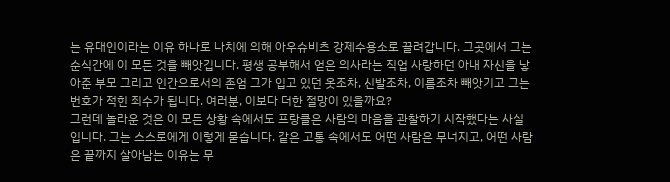는 유대인이라는 이유 하나로 나치에 의해 아우슈비츠 강제수용소로 끌려갑니다. 그곳에서 그는 순식간에 이 모든 것을 빼앗깁니다. 평생 공부해서 얻은 의사라는 직업 사랑하던 아내 자신을 낳아준 부모 그리고 인간으로서의 존엄 그가 입고 있던 옷조차, 신발조차, 이름조차 빼앗기고 그는 번호가 적힌 죄수가 됩니다. 여러분, 이보다 더한 절망이 있을까요?
그런데 놀라운 것은 이 모든 상황 속에서도 프랑클은 사람의 마음을 관찰하기 시작했다는 사실입니다. 그는 스스로에게 이렇게 묻습니다. 같은 고통 속에서도 어떤 사람은 무너지고, 어떤 사람은 끝까지 살아남는 이유는 무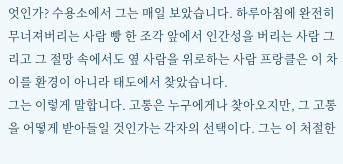엇인가? 수용소에서 그는 매일 보았습니다. 하루아침에 완전히 무너져버리는 사람 빵 한 조각 앞에서 인간성을 버리는 사람 그리고 그 절망 속에서도 옆 사람을 위로하는 사람 프랑클은 이 차이를 환경이 아니라 태도에서 찾았습니다.
그는 이렇게 말합니다. 고통은 누구에게나 찾아오지만, 그 고통을 어떻게 받아들일 것인가는 각자의 선택이다. 그는 이 처절한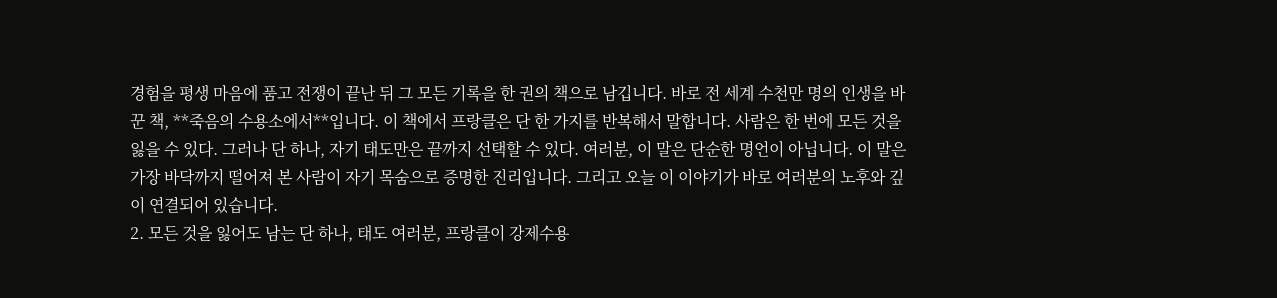경험을 평생 마음에 품고 전쟁이 끝난 뒤 그 모든 기록을 한 권의 책으로 남깁니다. 바로 전 세계 수천만 명의 인생을 바꾼 책, **죽음의 수용소에서**입니다. 이 책에서 프랑클은 단 한 가지를 반복해서 말합니다. 사람은 한 번에 모든 것을 잃을 수 있다. 그러나 단 하나, 자기 태도만은 끝까지 선택할 수 있다. 여러분, 이 말은 단순한 명언이 아닙니다. 이 말은 가장 바닥까지 떨어져 본 사람이 자기 목숨으로 증명한 진리입니다. 그리고 오늘 이 이야기가 바로 여러분의 노후와 깊이 연결되어 있습니다.
2. 모든 것을 잃어도 남는 단 하나, 태도 여러분, 프랑클이 강제수용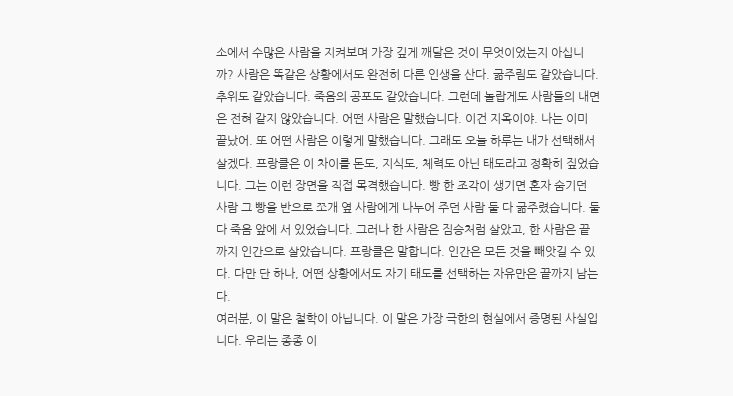소에서 수많은 사람을 지켜보며 가장 깊게 깨달은 것이 무엇이었는지 아십니까? 사람은 똑같은 상황에서도 완전히 다른 인생을 산다. 굶주림도 같았습니다. 추위도 같았습니다. 죽음의 공포도 같았습니다. 그런데 놀랍게도 사람들의 내면은 전혀 같지 않았습니다. 어떤 사람은 말했습니다. 이건 지옥이야. 나는 이미 끝났어. 또 어떤 사람은 이렇게 말했습니다. 그래도 오늘 하루는 내가 선택해서 살겠다. 프랑클은 이 차이를 돈도, 지식도, 체력도 아닌 태도라고 정확히 짚었습니다. 그는 이런 장면을 직접 목격했습니다. 빵 한 조각이 생기면 혼자 숨기던 사람 그 빵을 반으로 쪼개 옆 사람에게 나누어 주던 사람 둘 다 굶주렸습니다. 둘 다 죽음 앞에 서 있었습니다. 그러나 한 사람은 짐승처럼 살았고, 한 사람은 끝까지 인간으로 살았습니다. 프랑클은 말합니다. 인간은 모든 것을 빼앗길 수 있다. 다만 단 하나, 어떤 상황에서도 자기 태도를 선택하는 자유만은 끝까지 남는다.
여러분, 이 말은 철학이 아닙니다. 이 말은 가장 극한의 현실에서 증명된 사실입니다. 우리는 종종 이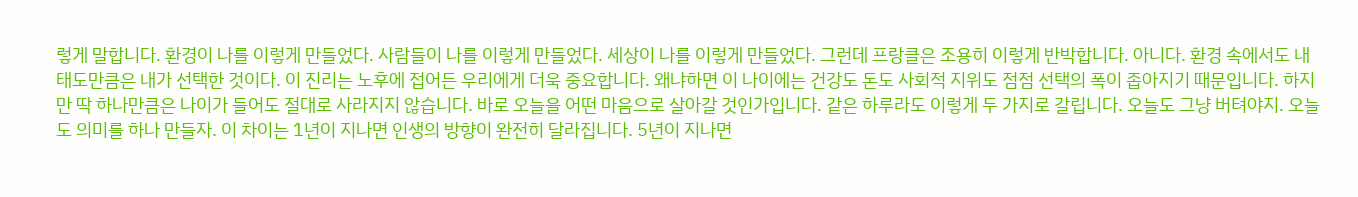렇게 말합니다. 환경이 나를 이렇게 만들었다. 사람들이 나를 이렇게 만들었다. 세상이 나를 이렇게 만들었다. 그런데 프랑클은 조용히 이렇게 반박합니다. 아니다. 환경 속에서도 내 태도만큼은 내가 선택한 것이다. 이 진리는 노후에 접어든 우리에게 더욱 중요합니다. 왜냐하면 이 나이에는 건강도 돈도 사회적 지위도 점점 선택의 폭이 좁아지기 때문입니다. 하지만 딱 하나만큼은 나이가 들어도 절대로 사라지지 않습니다. 바로 오늘을 어떤 마음으로 살아갈 것인가입니다. 같은 하루라도 이렇게 두 가지로 갈립니다. 오늘도 그냥 버텨야지. 오늘도 의미를 하나 만들자. 이 차이는 1년이 지나면 인생의 방향이 완전히 달라집니다. 5년이 지나면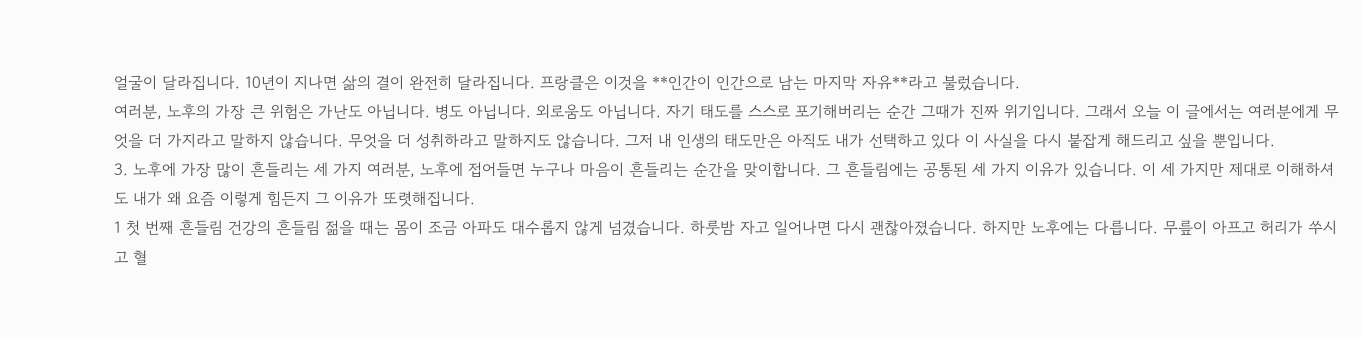얼굴이 달라집니다. 10년이 지나면 삶의 결이 완전히 달라집니다. 프랑클은 이것을 **인간이 인간으로 남는 마지막 자유**라고 불렀습니다.
여러분, 노후의 가장 큰 위험은 가난도 아닙니다. 병도 아닙니다. 외로움도 아닙니다. 자기 태도를 스스로 포기해버리는 순간 그때가 진짜 위기입니다. 그래서 오늘 이 글에서는 여러분에게 무엇을 더 가지라고 말하지 않습니다. 무엇을 더 성취하라고 말하지도 않습니다. 그저 내 인생의 태도만은 아직도 내가 선택하고 있다 이 사실을 다시 붙잡게 해드리고 싶을 뿐입니다.
3. 노후에 가장 많이 흔들리는 세 가지 여러분, 노후에 접어들면 누구나 마음이 흔들리는 순간을 맞이합니다. 그 흔들림에는 공통된 세 가지 이유가 있습니다. 이 세 가지만 제대로 이해하셔도 내가 왜 요즘 이렇게 힘든지 그 이유가 또렷해집니다.
1 첫 번째 흔들림 건강의 흔들림 젊을 때는 몸이 조금 아파도 대수롭지 않게 넘겼습니다. 하룻밤 자고 일어나면 다시 괜찮아졌습니다. 하지만 노후에는 다릅니다. 무릎이 아프고 허리가 쑤시고 혈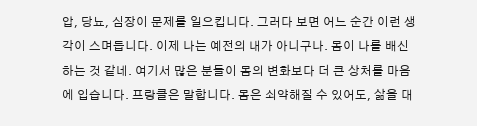압, 당뇨, 심장이 문제를 일으킵니다. 그러다 보면 어느 순간 이런 생각이 스며듭니다. 이제 나는 예전의 내가 아니구나. 몸이 나를 배신하는 것 같네. 여기서 많은 분들이 몸의 변화보다 더 큰 상처를 마음에 입습니다. 프랑클은 말합니다. 몸은 쇠약해질 수 있어도, 삶을 대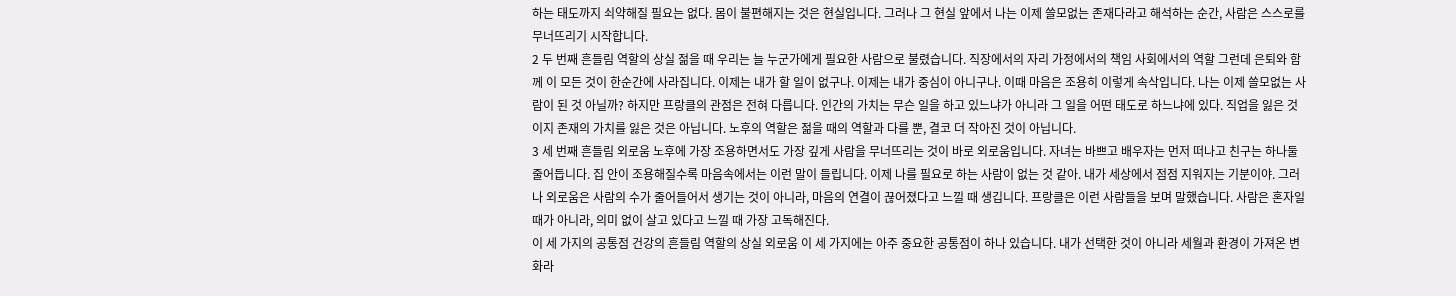하는 태도까지 쇠약해질 필요는 없다. 몸이 불편해지는 것은 현실입니다. 그러나 그 현실 앞에서 나는 이제 쓸모없는 존재다라고 해석하는 순간, 사람은 스스로를 무너뜨리기 시작합니다.
2 두 번째 흔들림 역할의 상실 젊을 때 우리는 늘 누군가에게 필요한 사람으로 불렸습니다. 직장에서의 자리 가정에서의 책임 사회에서의 역할 그런데 은퇴와 함께 이 모든 것이 한순간에 사라집니다. 이제는 내가 할 일이 없구나. 이제는 내가 중심이 아니구나. 이때 마음은 조용히 이렇게 속삭입니다. 나는 이제 쓸모없는 사람이 된 것 아닐까? 하지만 프랑클의 관점은 전혀 다릅니다. 인간의 가치는 무슨 일을 하고 있느냐가 아니라 그 일을 어떤 태도로 하느냐에 있다. 직업을 잃은 것이지 존재의 가치를 잃은 것은 아닙니다. 노후의 역할은 젊을 때의 역할과 다를 뿐, 결코 더 작아진 것이 아닙니다.
3 세 번째 흔들림 외로움 노후에 가장 조용하면서도 가장 깊게 사람을 무너뜨리는 것이 바로 외로움입니다. 자녀는 바쁘고 배우자는 먼저 떠나고 친구는 하나둘 줄어듭니다. 집 안이 조용해질수록 마음속에서는 이런 말이 들립니다. 이제 나를 필요로 하는 사람이 없는 것 같아. 내가 세상에서 점점 지워지는 기분이야. 그러나 외로움은 사람의 수가 줄어들어서 생기는 것이 아니라, 마음의 연결이 끊어졌다고 느낄 때 생깁니다. 프랑클은 이런 사람들을 보며 말했습니다. 사람은 혼자일 때가 아니라, 의미 없이 살고 있다고 느낄 때 가장 고독해진다.
이 세 가지의 공통점 건강의 흔들림 역할의 상실 외로움 이 세 가지에는 아주 중요한 공통점이 하나 있습니다. 내가 선택한 것이 아니라 세월과 환경이 가져온 변화라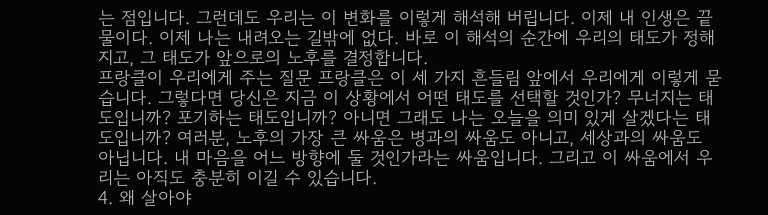는 점입니다. 그런데도 우리는 이 변화를 이렇게 해석해 버립니다. 이제 내 인생은 끝물이다. 이제 나는 내려오는 길밖에 없다. 바로 이 해석의 순간에 우리의 태도가 정해지고, 그 태도가 앞으로의 노후를 결정합니다.
프랑클이 우리에게 주는 질문 프랑클은 이 세 가지 흔들림 앞에서 우리에게 이렇게 묻습니다. 그렇다면 당신은 지금 이 상황에서 어떤 태도를 선택할 것인가? 무너지는 태도입니까? 포기하는 태도입니까? 아니면 그래도 나는 오늘을 의미 있게 살겠다는 태도입니까? 여러분, 노후의 가장 큰 싸움은 병과의 싸움도 아니고, 세상과의 싸움도 아닙니다. 내 마음을 어느 방향에 둘 것인가라는 싸움입니다. 그리고 이 싸움에서 우리는 아직도 충분히 이길 수 있습니다.
4. 왜 살아야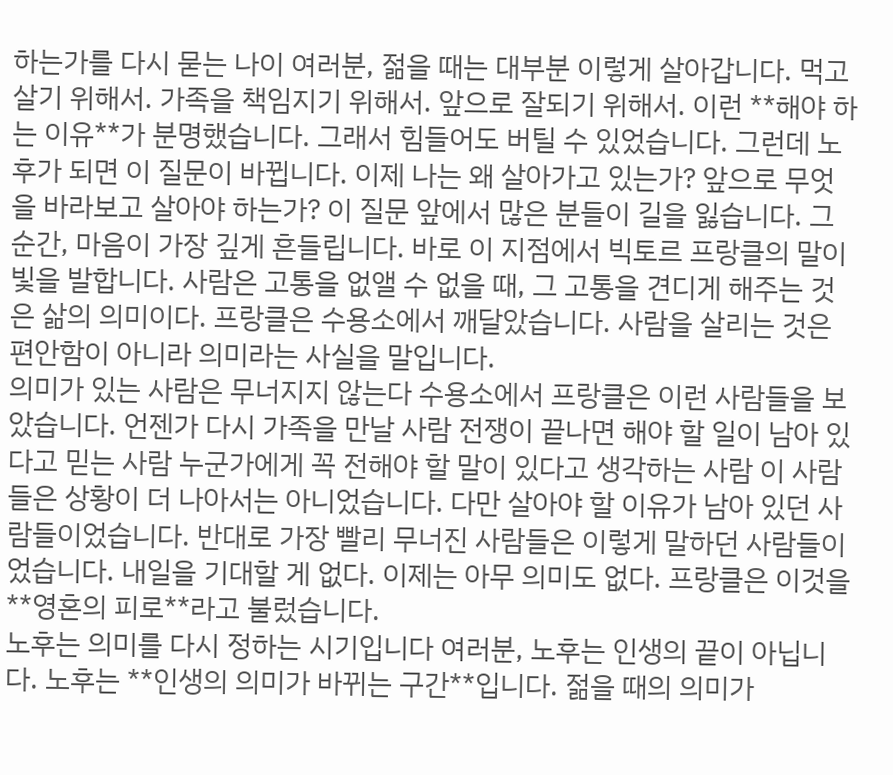하는가를 다시 묻는 나이 여러분, 젊을 때는 대부분 이렇게 살아갑니다. 먹고살기 위해서. 가족을 책임지기 위해서. 앞으로 잘되기 위해서. 이런 **해야 하는 이유**가 분명했습니다. 그래서 힘들어도 버틸 수 있었습니다. 그런데 노후가 되면 이 질문이 바뀝니다. 이제 나는 왜 살아가고 있는가? 앞으로 무엇을 바라보고 살아야 하는가? 이 질문 앞에서 많은 분들이 길을 잃습니다. 그 순간, 마음이 가장 깊게 흔들립니다. 바로 이 지점에서 빅토르 프랑클의 말이 빛을 발합니다. 사람은 고통을 없앨 수 없을 때, 그 고통을 견디게 해주는 것은 삶의 의미이다. 프랑클은 수용소에서 깨달았습니다. 사람을 살리는 것은 편안함이 아니라 의미라는 사실을 말입니다.
의미가 있는 사람은 무너지지 않는다 수용소에서 프랑클은 이런 사람들을 보았습니다. 언젠가 다시 가족을 만날 사람 전쟁이 끝나면 해야 할 일이 남아 있다고 믿는 사람 누군가에게 꼭 전해야 할 말이 있다고 생각하는 사람 이 사람들은 상황이 더 나아서는 아니었습니다. 다만 살아야 할 이유가 남아 있던 사람들이었습니다. 반대로 가장 빨리 무너진 사람들은 이렇게 말하던 사람들이었습니다. 내일을 기대할 게 없다. 이제는 아무 의미도 없다. 프랑클은 이것을 **영혼의 피로**라고 불렀습니다.
노후는 의미를 다시 정하는 시기입니다 여러분, 노후는 인생의 끝이 아닙니다. 노후는 **인생의 의미가 바뀌는 구간**입니다. 젊을 때의 의미가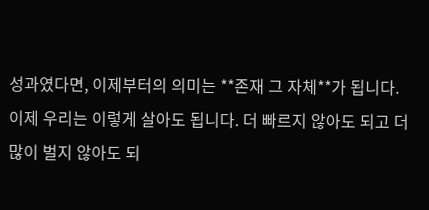성과였다면, 이제부터의 의미는 **존재 그 자체**가 됩니다. 이제 우리는 이렇게 살아도 됩니다. 더 빠르지 않아도 되고 더 많이 벌지 않아도 되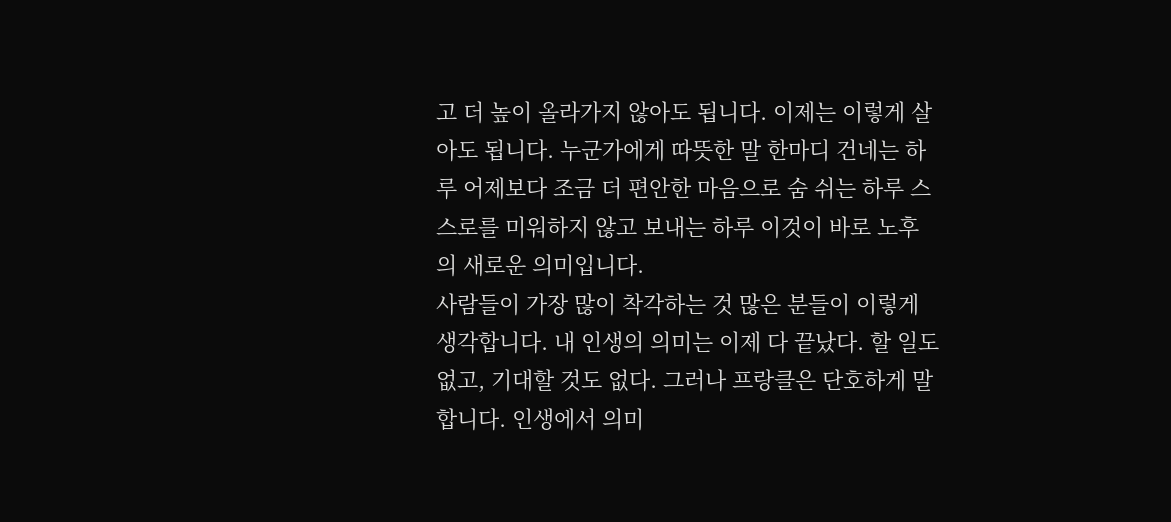고 더 높이 올라가지 않아도 됩니다. 이제는 이렇게 살아도 됩니다. 누군가에게 따뜻한 말 한마디 건네는 하루 어제보다 조금 더 편안한 마음으로 숨 쉬는 하루 스스로를 미워하지 않고 보내는 하루 이것이 바로 노후의 새로운 의미입니다.
사람들이 가장 많이 착각하는 것 많은 분들이 이렇게 생각합니다. 내 인생의 의미는 이제 다 끝났다. 할 일도 없고, 기대할 것도 없다. 그러나 프랑클은 단호하게 말합니다. 인생에서 의미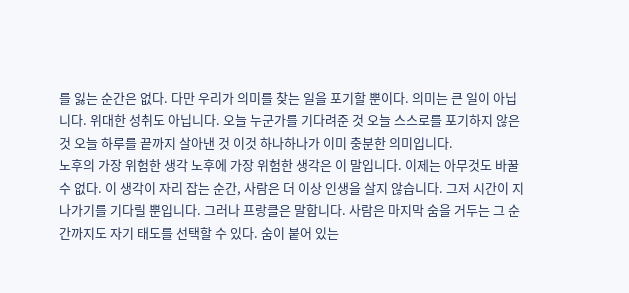를 잃는 순간은 없다. 다만 우리가 의미를 찾는 일을 포기할 뿐이다. 의미는 큰 일이 아닙니다. 위대한 성취도 아닙니다. 오늘 누군가를 기다려준 것 오늘 스스로를 포기하지 않은 것 오늘 하루를 끝까지 살아낸 것 이것 하나하나가 이미 충분한 의미입니다.
노후의 가장 위험한 생각 노후에 가장 위험한 생각은 이 말입니다. 이제는 아무것도 바꿀 수 없다. 이 생각이 자리 잡는 순간, 사람은 더 이상 인생을 살지 않습니다. 그저 시간이 지나가기를 기다릴 뿐입니다. 그러나 프랑클은 말합니다. 사람은 마지막 숨을 거두는 그 순간까지도 자기 태도를 선택할 수 있다. 숨이 붙어 있는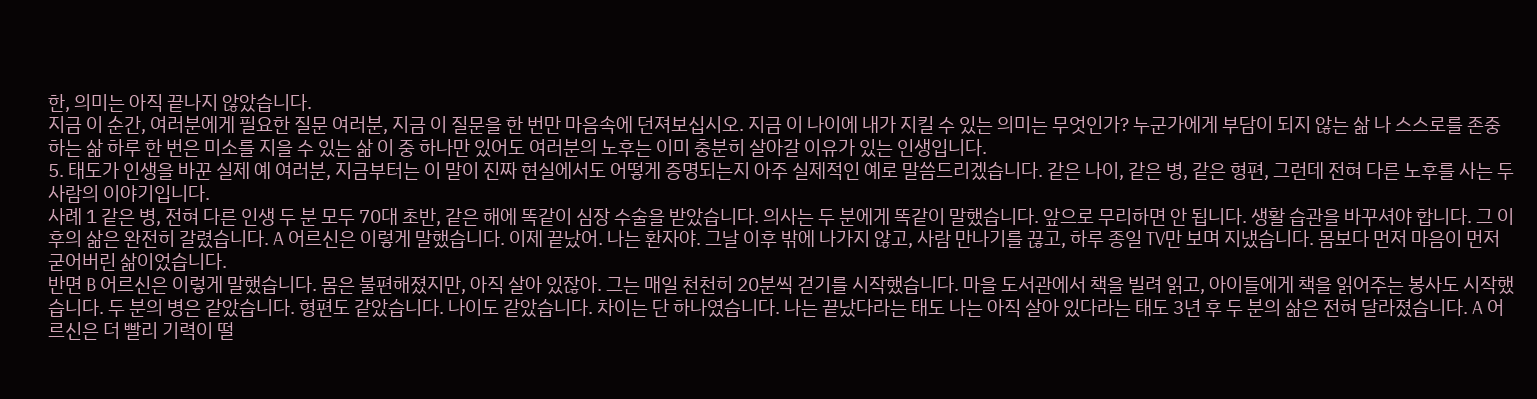한, 의미는 아직 끝나지 않았습니다.
지금 이 순간, 여러분에게 필요한 질문 여러분, 지금 이 질문을 한 번만 마음속에 던져보십시오. 지금 이 나이에 내가 지킬 수 있는 의미는 무엇인가? 누군가에게 부담이 되지 않는 삶 나 스스로를 존중하는 삶 하루 한 번은 미소를 지을 수 있는 삶 이 중 하나만 있어도 여러분의 노후는 이미 충분히 살아갈 이유가 있는 인생입니다.
5. 태도가 인생을 바꾼 실제 예 여러분, 지금부터는 이 말이 진짜 현실에서도 어떻게 증명되는지 아주 실제적인 예로 말씀드리겠습니다. 같은 나이, 같은 병, 같은 형편, 그런데 전혀 다른 노후를 사는 두 사람의 이야기입니다.
사례 1 같은 병, 전혀 다른 인생 두 분 모두 70대 초반, 같은 해에 똑같이 심장 수술을 받았습니다. 의사는 두 분에게 똑같이 말했습니다. 앞으로 무리하면 안 됩니다. 생활 습관을 바꾸셔야 합니다. 그 이후의 삶은 완전히 갈렸습니다. A 어르신은 이렇게 말했습니다. 이제 끝났어. 나는 환자야. 그날 이후 밖에 나가지 않고, 사람 만나기를 끊고, 하루 종일 TV만 보며 지냈습니다. 몸보다 먼저 마음이 먼저 굳어버린 삶이었습니다.
반면 B 어르신은 이렇게 말했습니다. 몸은 불편해졌지만, 아직 살아 있잖아. 그는 매일 천천히 20분씩 걷기를 시작했습니다. 마을 도서관에서 책을 빌려 읽고, 아이들에게 책을 읽어주는 봉사도 시작했습니다. 두 분의 병은 같았습니다. 형편도 같았습니다. 나이도 같았습니다. 차이는 단 하나였습니다. 나는 끝났다라는 태도 나는 아직 살아 있다라는 태도 3년 후 두 분의 삶은 전혀 달라졌습니다. A 어르신은 더 빨리 기력이 떨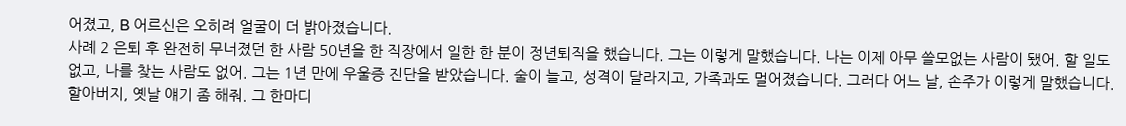어졌고, B 어르신은 오히려 얼굴이 더 밝아졌습니다.
사례 2 은퇴 후 완전히 무너졌던 한 사람 50년을 한 직장에서 일한 한 분이 정년퇴직을 했습니다. 그는 이렇게 말했습니다. 나는 이제 아무 쓸모없는 사람이 됐어. 할 일도 없고, 나를 찾는 사람도 없어. 그는 1년 만에 우울증 진단을 받았습니다. 술이 늘고, 성격이 달라지고, 가족과도 멀어졌습니다. 그러다 어느 날, 손주가 이렇게 말했습니다. 할아버지, 옛날 얘기 좀 해줘. 그 한마디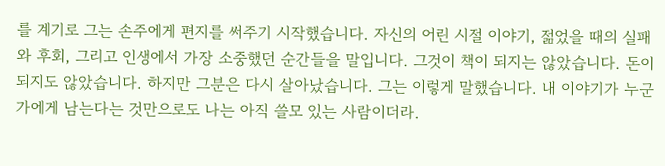를 계기로 그는 손주에게 편지를 써주기 시작했습니다. 자신의 어린 시절 이야기, 젊었을 때의 실패와 후회, 그리고 인생에서 가장 소중했던 순간들을 말입니다. 그것이 책이 되지는 않았습니다. 돈이 되지도 않았습니다. 하지만 그분은 다시 살아났습니다. 그는 이렇게 말했습니다. 내 이야기가 누군가에게 남는다는 것만으로도 나는 아직 쓸모 있는 사람이더라.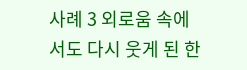사례 3 외로움 속에서도 다시 웃게 된 한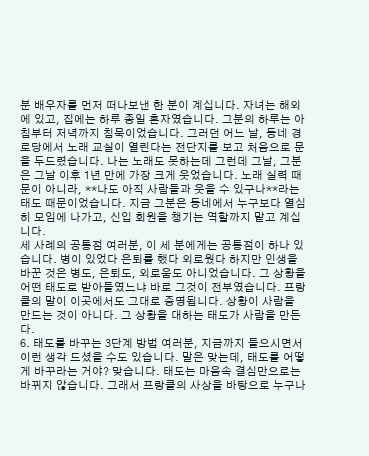분 배우자를 먼저 떠나보낸 한 분이 계십니다. 자녀는 해외에 있고, 집에는 하루 종일 혼자였습니다. 그분의 하루는 아침부터 저녁까지 침묵이었습니다. 그러던 어느 날, 동네 경로당에서 노래 교실이 열린다는 전단지를 보고 처음으로 문을 두드렸습니다. 나는 노래도 못하는데 그런데 그날, 그분은 그날 이후 1년 만에 가장 크게 웃었습니다. 노래 실력 때문이 아니라, **나도 아직 사람들과 웃을 수 있구나**라는 태도 때문이었습니다. 지금 그분은 동네에서 누구보다 열심히 모임에 나가고, 신입 회원을 챙기는 역할까지 맡고 계십니다.
세 사례의 공통점 여러분, 이 세 분에게는 공통점이 하나 있습니다. 병이 있었다 은퇴를 했다 외로웠다 하지만 인생을 바꾼 것은 병도, 은퇴도, 외로움도 아니었습니다. 그 상황을 어떤 태도로 받아들였느냐 바로 그것이 전부였습니다. 프랑클의 말이 이곳에서도 그대로 증명됩니다. 상황이 사람을 만드는 것이 아니다. 그 상황을 대하는 태도가 사람을 만든다.
6. 태도를 바꾸는 3단계 방법 여러분, 지금까지 들으시면서 이런 생각 드셨을 수도 있습니다. 말은 맞는데, 태도를 어떻게 바꾸라는 거야? 맞습니다. 태도는 마음속 결심만으로는 바뀌지 않습니다. 그래서 프랑클의 사상을 바탕으로 누구나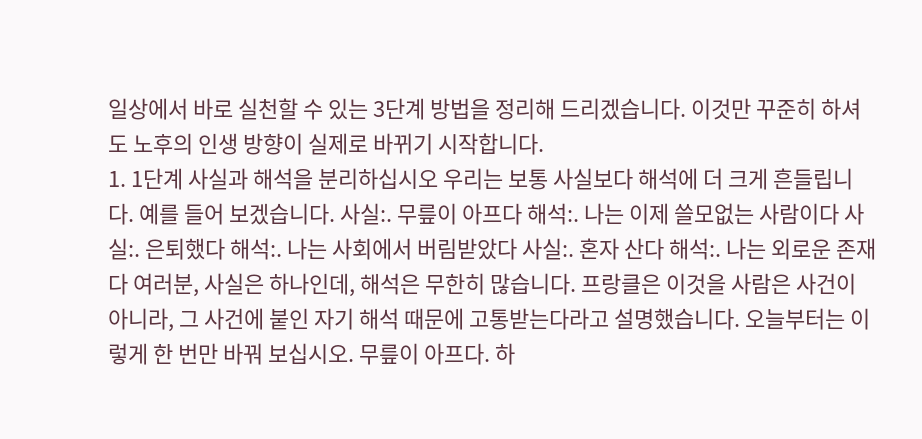일상에서 바로 실천할 수 있는 3단계 방법을 정리해 드리겠습니다. 이것만 꾸준히 하셔도 노후의 인생 방향이 실제로 바뀌기 시작합니다.
1. 1단계 사실과 해석을 분리하십시오 우리는 보통 사실보다 해석에 더 크게 흔들립니다. 예를 들어 보겠습니다. 사실:. 무릎이 아프다 해석:. 나는 이제 쓸모없는 사람이다 사실:. 은퇴했다 해석:. 나는 사회에서 버림받았다 사실:. 혼자 산다 해석:. 나는 외로운 존재다 여러분, 사실은 하나인데, 해석은 무한히 많습니다. 프랑클은 이것을 사람은 사건이 아니라, 그 사건에 붙인 자기 해석 때문에 고통받는다라고 설명했습니다. 오늘부터는 이렇게 한 번만 바꿔 보십시오. 무릎이 아프다. 하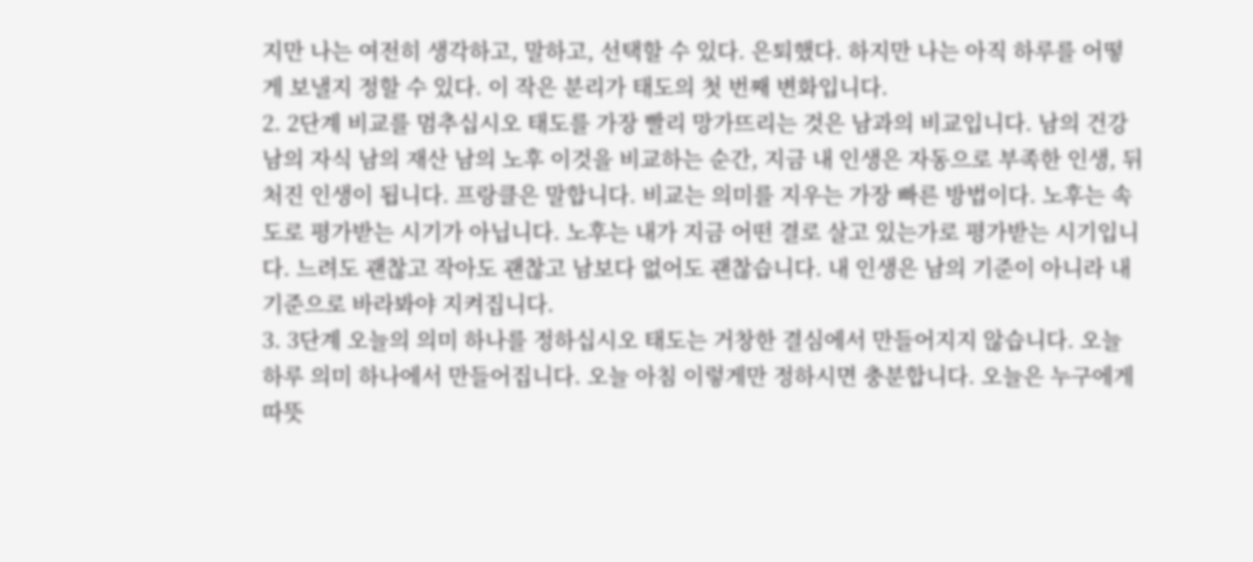지만 나는 여전히 생각하고, 말하고, 선택할 수 있다. 은퇴했다. 하지만 나는 아직 하루를 어떻게 보낼지 정할 수 있다. 이 작은 분리가 태도의 첫 번째 변화입니다.
2. 2단계 비교를 멈추십시오 태도를 가장 빨리 망가뜨리는 것은 남과의 비교입니다. 남의 건강 남의 자식 남의 재산 남의 노후 이것을 비교하는 순간, 지금 내 인생은 자동으로 부족한 인생, 뒤처진 인생이 됩니다. 프랑클은 말합니다. 비교는 의미를 지우는 가장 빠른 방법이다. 노후는 속도로 평가받는 시기가 아닙니다. 노후는 내가 지금 어떤 결로 살고 있는가로 평가받는 시기입니다. 느려도 괜찮고 작아도 괜찮고 남보다 없어도 괜찮습니다. 내 인생은 남의 기준이 아니라 내 기준으로 바라봐야 지켜집니다.
3. 3단계 오늘의 의미 하나를 정하십시오 태도는 거창한 결심에서 만들어지지 않습니다. 오늘 하루 의미 하나에서 만들어집니다. 오늘 아침 이렇게만 정하시면 충분합니다. 오늘은 누구에게 따뜻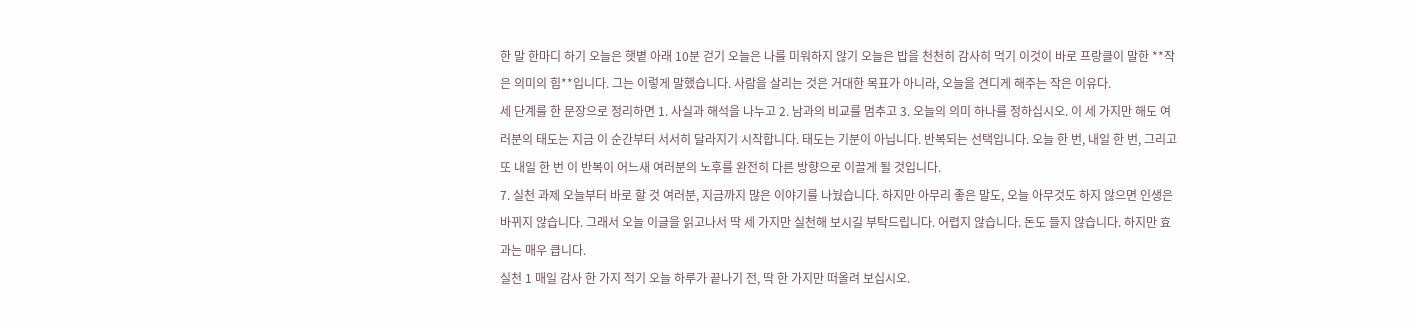한 말 한마디 하기 오늘은 햇볕 아래 10분 걷기 오늘은 나를 미워하지 않기 오늘은 밥을 천천히 감사히 먹기 이것이 바로 프랑클이 말한 **작은 의미의 힘**입니다. 그는 이렇게 말했습니다. 사람을 살리는 것은 거대한 목표가 아니라, 오늘을 견디게 해주는 작은 이유다.
세 단계를 한 문장으로 정리하면 1. 사실과 해석을 나누고 2. 남과의 비교를 멈추고 3. 오늘의 의미 하나를 정하십시오. 이 세 가지만 해도 여러분의 태도는 지금 이 순간부터 서서히 달라지기 시작합니다. 태도는 기분이 아닙니다. 반복되는 선택입니다. 오늘 한 번, 내일 한 번, 그리고 또 내일 한 번 이 반복이 어느새 여러분의 노후를 완전히 다른 방향으로 이끌게 될 것입니다.
7. 실천 과제 오늘부터 바로 할 것 여러분, 지금까지 많은 이야기를 나눴습니다. 하지만 아무리 좋은 말도, 오늘 아무것도 하지 않으면 인생은 바뀌지 않습니다. 그래서 오늘 이글을 읽고나서 딱 세 가지만 실천해 보시길 부탁드립니다. 어렵지 않습니다. 돈도 들지 않습니다. 하지만 효과는 매우 큽니다.
실천 1 매일 감사 한 가지 적기 오늘 하루가 끝나기 전, 딱 한 가지만 떠올려 보십시오.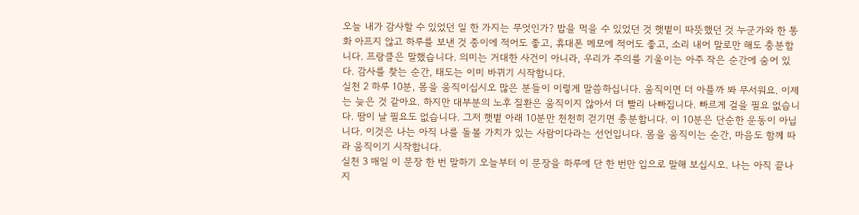오늘 내가 감사할 수 있었던 일 한 가지는 무엇인가? 밥을 먹을 수 있었던 것 햇볕이 따뜻했던 것 누군가와 한 통화 아프지 않고 하루를 보낸 것 종이에 적어도 좋고, 휴대폰 메모에 적어도 좋고, 소리 내어 말로만 해도 충분합니다. 프랑클은 말했습니다. 의미는 거대한 사건이 아니라, 우리가 주의를 기울이는 아주 작은 순간에 숨어 있다. 감사를 찾는 순간, 태도는 이미 바뀌기 시작합니다.
실천 2 하루 10분, 몸을 움직이십시오 많은 분들이 이렇게 말씀하십니다. 움직이면 더 아플까 봐 무서워요. 이제는 늦은 것 같아요. 하지만 대부분의 노후 질환은 움직이지 않아서 더 빨리 나빠집니다. 빠르게 걸을 필요 없습니다. 땀이 날 필요도 없습니다. 그저 햇볕 아래 10분만 천천히 걷기면 충분합니다. 이 10분은 단순한 운동이 아닙니다. 이것은 나는 아직 나를 돌볼 가치가 있는 사람이다라는 선언입니다. 몸을 움직이는 순간, 마음도 함께 따라 움직이기 시작합니다.
실천 3 매일 이 문장 한 번 말하기 오늘부터 이 문장을 하루에 단 한 번만 입으로 말해 보십시오. 나는 아직 끝나지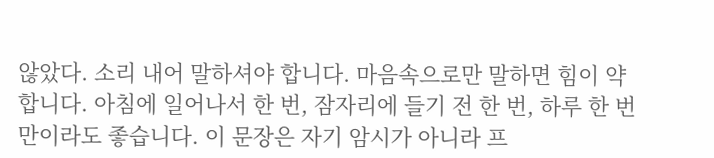않았다. 소리 내어 말하셔야 합니다. 마음속으로만 말하면 힘이 약합니다. 아침에 일어나서 한 번, 잠자리에 들기 전 한 번, 하루 한 번만이라도 좋습니다. 이 문장은 자기 암시가 아니라 프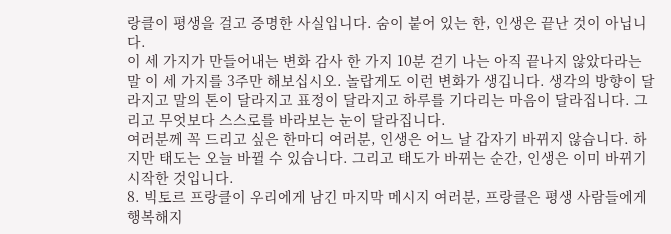랑클이 평생을 걸고 증명한 사실입니다. 숨이 붙어 있는 한, 인생은 끝난 것이 아닙니다.
이 세 가지가 만들어내는 변화 감사 한 가지 10분 걷기 나는 아직 끝나지 않았다라는 말 이 세 가지를 3주만 해보십시오. 놀랍게도 이런 변화가 생깁니다. 생각의 방향이 달라지고 말의 톤이 달라지고 표정이 달라지고 하루를 기다리는 마음이 달라집니다. 그리고 무엇보다 스스로를 바라보는 눈이 달라집니다.
여러분께 꼭 드리고 싶은 한마디 여러분, 인생은 어느 날 갑자기 바뀌지 않습니다. 하지만 태도는 오늘 바뀔 수 있습니다. 그리고 태도가 바뀌는 순간, 인생은 이미 바뀌기 시작한 것입니다.
8. 빅토르 프랑클이 우리에게 남긴 마지막 메시지 여러분, 프랑클은 평생 사람들에게 행복해지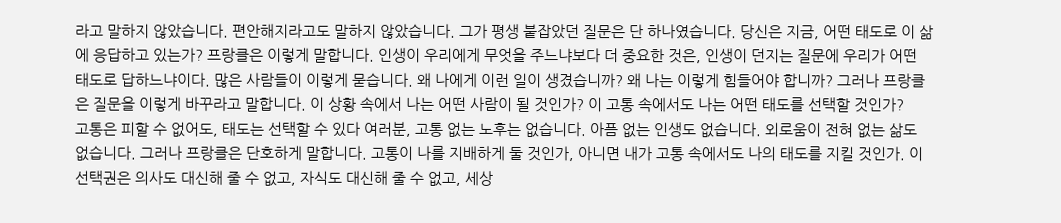라고 말하지 않았습니다. 편안해지라고도 말하지 않았습니다. 그가 평생 붙잡았던 질문은 단 하나였습니다. 당신은 지금, 어떤 태도로 이 삶에 응답하고 있는가? 프랑클은 이렇게 말합니다. 인생이 우리에게 무엇을 주느냐보다 더 중요한 것은, 인생이 던지는 질문에 우리가 어떤 태도로 답하느냐이다. 많은 사람들이 이렇게 묻습니다. 왜 나에게 이런 일이 생겼습니까? 왜 나는 이렇게 힘들어야 합니까? 그러나 프랑클은 질문을 이렇게 바꾸라고 말합니다. 이 상황 속에서 나는 어떤 사람이 될 것인가? 이 고통 속에서도 나는 어떤 태도를 선택할 것인가?
고통은 피할 수 없어도, 태도는 선택할 수 있다 여러분, 고통 없는 노후는 없습니다. 아픔 없는 인생도 없습니다. 외로움이 전혀 없는 삶도 없습니다. 그러나 프랑클은 단호하게 말합니다. 고통이 나를 지배하게 둘 것인가, 아니면 내가 고통 속에서도 나의 태도를 지킬 것인가. 이 선택권은 의사도 대신해 줄 수 없고, 자식도 대신해 줄 수 없고, 세상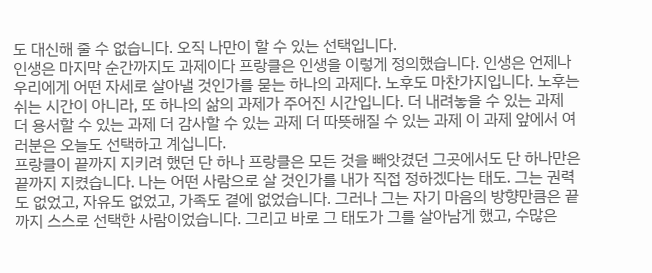도 대신해 줄 수 없습니다. 오직 나만이 할 수 있는 선택입니다.
인생은 마지막 순간까지도 과제이다 프랑클은 인생을 이렇게 정의했습니다. 인생은 언제나 우리에게 어떤 자세로 살아낼 것인가를 묻는 하나의 과제다. 노후도 마찬가지입니다. 노후는 쉬는 시간이 아니라, 또 하나의 삶의 과제가 주어진 시간입니다. 더 내려놓을 수 있는 과제 더 용서할 수 있는 과제 더 감사할 수 있는 과제 더 따뜻해질 수 있는 과제 이 과제 앞에서 여러분은 오늘도 선택하고 계십니다.
프랑클이 끝까지 지키려 했던 단 하나 프랑클은 모든 것을 빼앗겼던 그곳에서도 단 하나만은 끝까지 지켰습니다. 나는 어떤 사람으로 살 것인가를 내가 직접 정하겠다는 태도. 그는 권력도 없었고, 자유도 없었고, 가족도 곁에 없었습니다. 그러나 그는 자기 마음의 방향만큼은 끝까지 스스로 선택한 사람이었습니다. 그리고 바로 그 태도가 그를 살아남게 했고, 수많은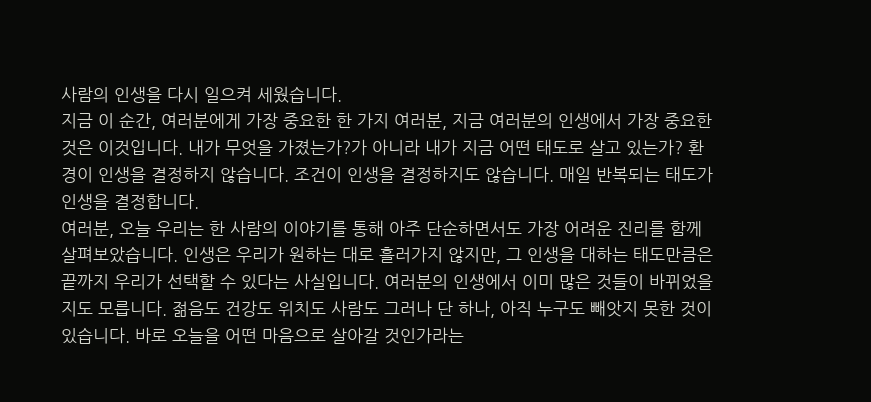사람의 인생을 다시 일으켜 세웠습니다.
지금 이 순간, 여러분에게 가장 중요한 한 가지 여러분, 지금 여러분의 인생에서 가장 중요한 것은 이것입니다. 내가 무엇을 가졌는가?가 아니라 내가 지금 어떤 태도로 살고 있는가? 환경이 인생을 결정하지 않습니다. 조건이 인생을 결정하지도 않습니다. 매일 반복되는 태도가 인생을 결정합니다.
여러분, 오늘 우리는 한 사람의 이야기를 통해 아주 단순하면서도 가장 어려운 진리를 함께 살펴보았습니다. 인생은 우리가 원하는 대로 흘러가지 않지만, 그 인생을 대하는 태도만큼은 끝까지 우리가 선택할 수 있다는 사실입니다. 여러분의 인생에서 이미 많은 것들이 바뀌었을지도 모릅니다. 젊음도 건강도 위치도 사람도 그러나 단 하나, 아직 누구도 빼앗지 못한 것이 있습니다. 바로 오늘을 어떤 마음으로 살아갈 것인가라는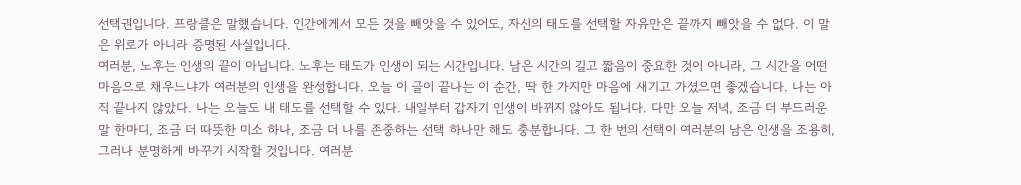선택권입니다. 프랑클은 말했습니다. 인간에게서 모든 것을 빼앗을 수 있어도, 자신의 태도를 선택할 자유만은 끝까지 빼앗을 수 없다. 이 말은 위로가 아니라 증명된 사실입니다.
여러분, 노후는 인생의 끝이 아닙니다. 노후는 태도가 인생이 되는 시간입니다. 남은 시간의 길고 짧음이 중요한 것이 아니라, 그 시간을 어떤 마음으로 채우느냐가 여러분의 인생을 완성합니다. 오늘 이 글이 끝나는 이 순간, 딱 한 가지만 마음에 새기고 가셨으면 좋겠습니다. 나는 아직 끝나지 않았다. 나는 오늘도 내 태도를 선택할 수 있다. 내일부터 갑자기 인생이 바뀌지 않아도 됩니다. 다만 오늘 저녁, 조금 더 부드러운 말 한마디, 조금 더 따뜻한 미소 하나, 조금 더 나를 존중하는 선택 하나만 해도 충분합니다. 그 한 번의 선택이 여러분의 남은 인생을 조용히, 그러나 분명하게 바꾸기 시작할 것입니다. 여러분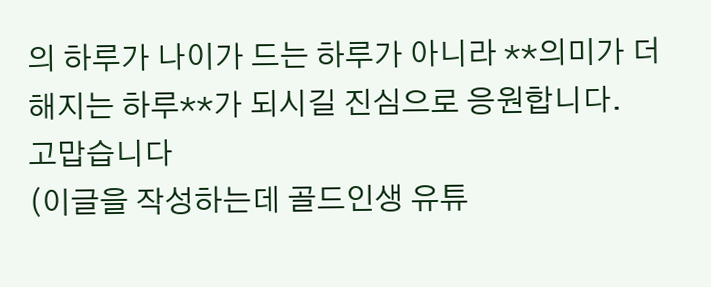의 하루가 나이가 드는 하루가 아니라 **의미가 더해지는 하루**가 되시길 진심으로 응원합니다.
고맙습니다
(이글을 작성하는데 골드인생 유튜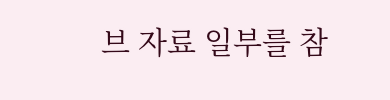브 자료 일부를 참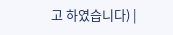고 하였습니다) |